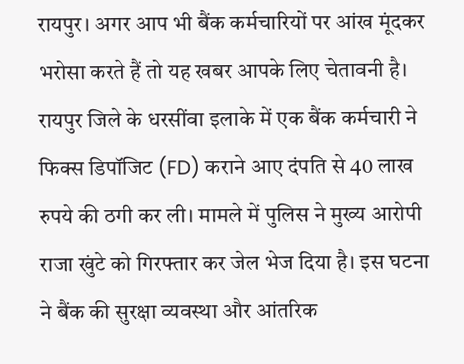रायपुर। अगर आप भी बैंक कर्मचारियों पर आंख मूंदकर भरोसा करते हैं तो यह खबर आपके लिए चेतावनी है। रायपुर जिले के धरसींवा इलाके में एक बैंक कर्मचारी ने फिक्स डिपॉजिट (FD) कराने आए दंपति से 40 लाख रुपये की ठगी कर ली। मामले में पुलिस ने मुख्य आरोपी राजा खुंटे को गिरफ्तार कर जेल भेज दिया है। इस घटना ने बैंक की सुरक्षा व्यवस्था और आंतरिक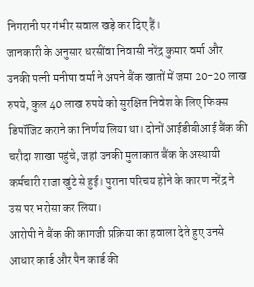निगरानी पर गंभीर सवाल खड़े कर दिए हैं।
जानकारी के अनुसार धरसींवा निवासी नरेंद्र कुमार वर्मा और उनकी पत्नी मनीषा वर्मा ने अपने बैंक खातों में जमा 20-20 लाख रुपये, कुल 40 लाख रुपये को सुरक्षित निवेश के लिए फिक्स डिपॉजिट कराने का निर्णय लिया था। दोनों आईडीबीआई बैंक की चरौदा शाखा पहुंचे, जहां उनकी मुलाकात बैंक के अस्थायी कर्मचारी राजा खुंटे से हुई। पुराना परिचय होने के कारण नरेंद्र ने उस पर भरोसा कर लिया।
आरोपी ने बैंक की कागजी प्रक्रिया का हवाला देते हुए उनसे आधार कार्ड और पैन कार्ड की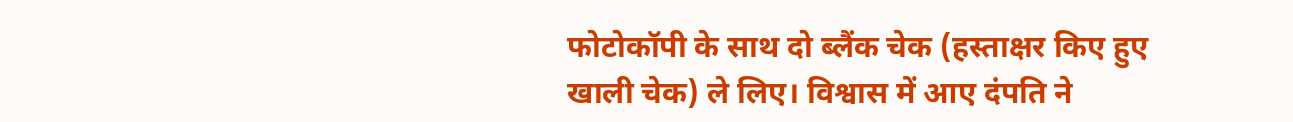फोटोकॉपी के साथ दो ब्लैंक चेक (हस्ताक्षर किए हुए खाली चेक) ले लिए। विश्वास में आए दंपति ने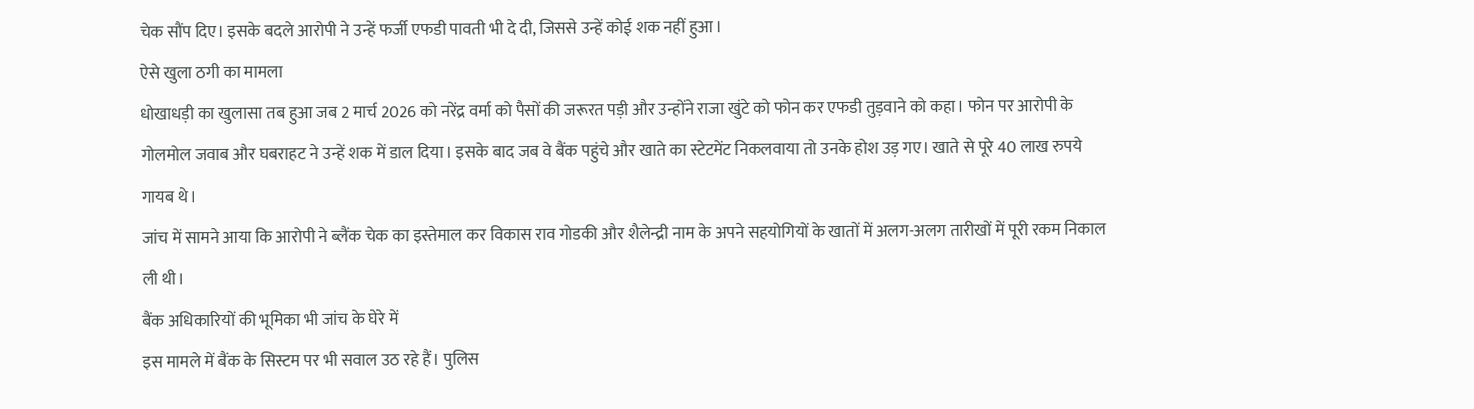चेक सौंप दिए। इसके बदले आरोपी ने उन्हें फर्जी एफडी पावती भी दे दी, जिससे उन्हें कोई शक नहीं हुआ।
ऐसे खुला ठगी का मामला
धोखाधड़ी का खुलासा तब हुआ जब 2 मार्च 2026 को नरेंद्र वर्मा को पैसों की जरूरत पड़ी और उन्होंने राजा खुंटे को फोन कर एफडी तुड़वाने को कहा। फोन पर आरोपी के गोलमोल जवाब और घबराहट ने उन्हें शक में डाल दिया। इसके बाद जब वे बैंक पहुंचे और खाते का स्टेटमेंट निकलवाया तो उनके होश उड़ गए। खाते से पूरे 40 लाख रुपये गायब थे।
जांच में सामने आया कि आरोपी ने ब्लैंक चेक का इस्तेमाल कर विकास राव गोडकी और शैलेन्द्री नाम के अपने सहयोगियों के खातों में अलग-अलग तारीखों में पूरी रकम निकाल ली थी।
बैंक अधिकारियों की भूमिका भी जांच के घेरे में
इस मामले में बैंक के सिस्टम पर भी सवाल उठ रहे हैं। पुलिस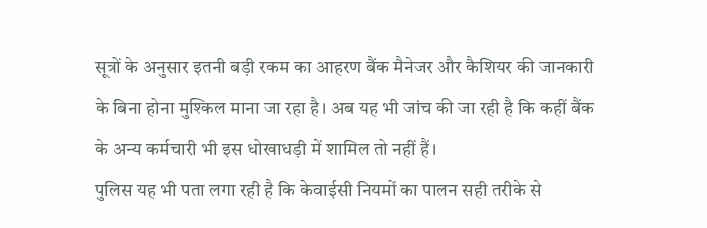सूत्रों के अनुसार इतनी बड़ी रकम का आहरण बैंक मैनेजर और कैशियर की जानकारी के बिना होना मुश्किल माना जा रहा है। अब यह भी जांच की जा रही है कि कहीं बैंक के अन्य कर्मचारी भी इस धोखाधड़ी में शामिल तो नहीं हैं।
पुलिस यह भी पता लगा रही है कि केवाईसी नियमों का पालन सही तरीके से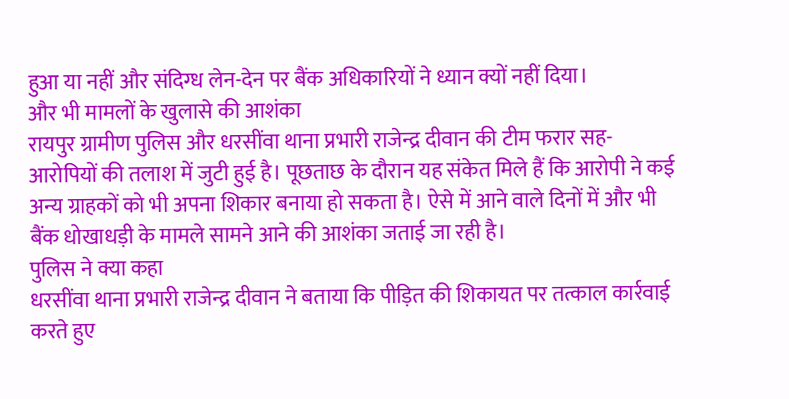हुआ या नहीं और संदिग्ध लेन-देन पर बैंक अधिकारियों ने ध्यान क्यों नहीं दिया।
और भी मामलों के खुलासे की आशंका
रायपुर ग्रामीण पुलिस और धरसींवा थाना प्रभारी राजेन्द्र दीवान की टीम फरार सह-आरोपियों की तलाश में जुटी हुई है। पूछताछ के दौरान यह संकेत मिले हैं कि आरोपी ने कई अन्य ग्राहकों को भी अपना शिकार बनाया हो सकता है। ऐसे में आने वाले दिनों में और भी बैंक धोखाधड़ी के मामले सामने आने की आशंका जताई जा रही है।
पुलिस ने क्या कहा
धरसींवा थाना प्रभारी राजेन्द्र दीवान ने बताया कि पीड़ित की शिकायत पर तत्काल कार्रवाई करते हुए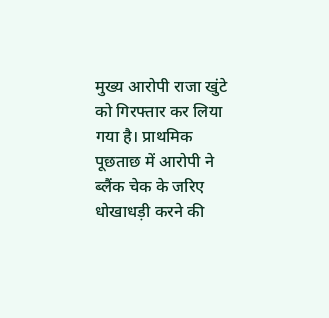मुख्य आरोपी राजा खुंटे को गिरफ्तार कर लिया गया है। प्राथमिक पूछताछ में आरोपी ने ब्लैंक चेक के जरिए धोखाधड़ी करने की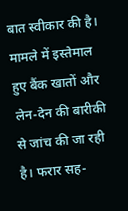बात स्वीकार की है। मामले में इस्तेमाल हुए बैंक खातों और लेन-देन की बारीकी से जांच की जा रही है। फरार सह-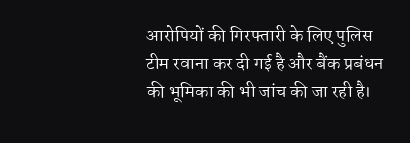आरोपियों की गिरफ्तारी के लिए पुलिस टीम रवाना कर दी गई है और बैंक प्रबंधन की भूमिका की भी जांच की जा रही है।